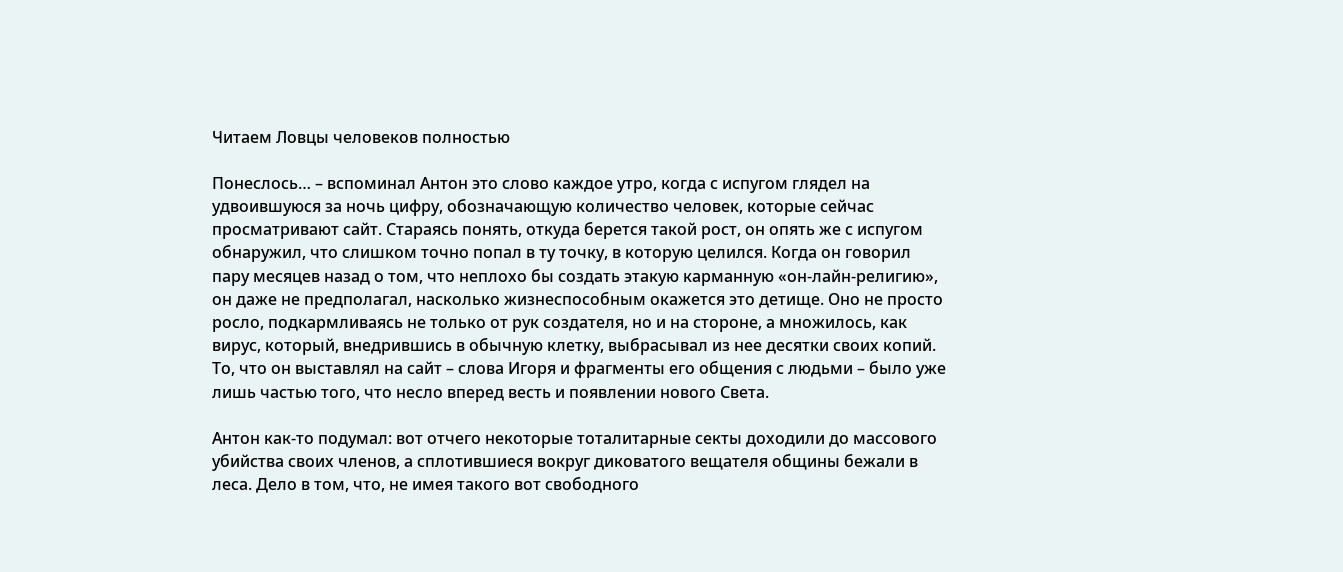Читаем Ловцы человеков полностью

Понеслось… – вспоминал Антон это слово каждое утро, когда с испугом глядел на удвоившуюся за ночь цифру, обозначающую количество человек, которые сейчас просматривают сайт. Стараясь понять, откуда берется такой рост, он опять же с испугом обнаружил, что слишком точно попал в ту точку, в которую целился. Когда он говорил пару месяцев назад о том, что неплохо бы создать этакую карманную «он-лайн-религию», он даже не предполагал, насколько жизнеспособным окажется это детище. Оно не просто росло, подкармливаясь не только от рук создателя, но и на стороне, а множилось, как вирус, который, внедрившись в обычную клетку, выбрасывал из нее десятки своих копий. То, что он выставлял на сайт – слова Игоря и фрагменты его общения с людьми – было уже лишь частью того, что несло вперед весть и появлении нового Света.

Антон как-то подумал: вот отчего некоторые тоталитарные секты доходили до массового убийства своих членов, а сплотившиеся вокруг диковатого вещателя общины бежали в леса. Дело в том, что, не имея такого вот свободного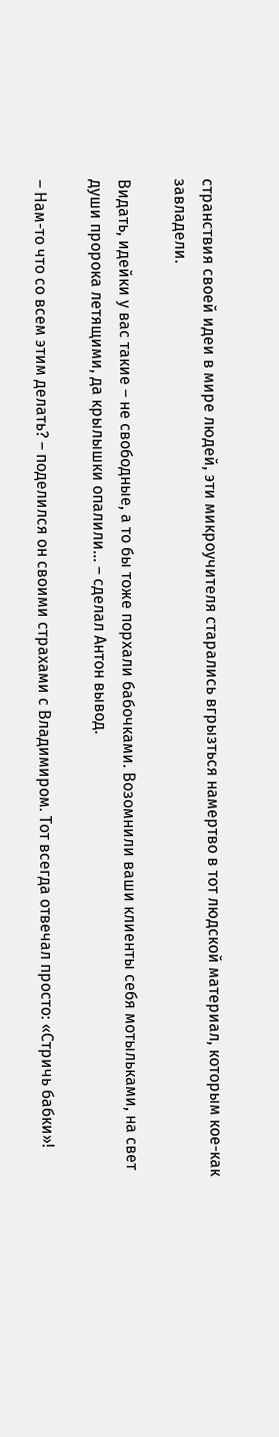странствия своей идеи в мире людей, эти микроучителя старались вгрызться намертво в тот людской материал, которым кое-как завладели.

Видать, идейки у вас такие – не свободные, а то бы тоже порхали бабочками. Возомнили ваши клиенты себя мотыльками, на свет души пророка летящими, да крылышки опалили… – сделал Антон вывод.

– Нам-то что со всем этим делать? – поделился он своими страхами с Владимиром. Тот всегда отвечал просто: «Стричь бабки»!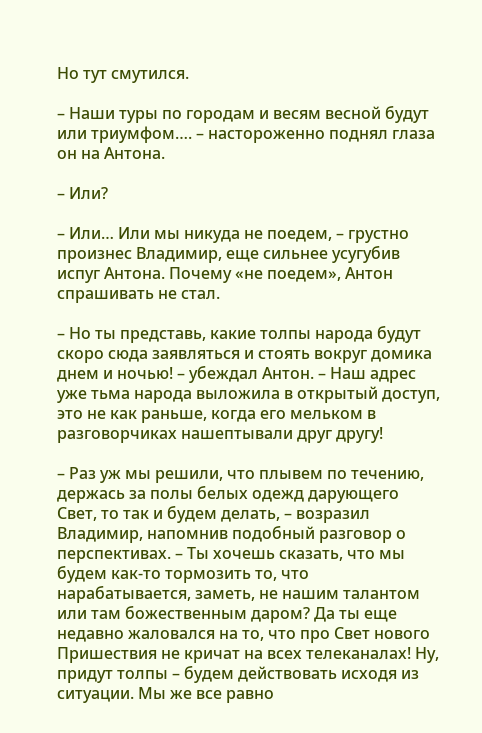Но тут смутился.

– Наши туры по городам и весям весной будут или триумфом…. – настороженно поднял глаза он на Антона.

– Или?

– Или… Или мы никуда не поедем, – грустно произнес Владимир, еще сильнее усугубив испуг Антона. Почему «не поедем», Антон спрашивать не стал.

– Но ты представь, какие толпы народа будут скоро сюда заявляться и стоять вокруг домика днем и ночью! – убеждал Антон. – Наш адрес уже тьма народа выложила в открытый доступ, это не как раньше, когда его мельком в разговорчиках нашептывали друг другу!

– Раз уж мы решили, что плывем по течению, держась за полы белых одежд дарующего Свет, то так и будем делать, – возразил Владимир, напомнив подобный разговор о перспективах. – Ты хочешь сказать, что мы будем как-то тормозить то, что нарабатывается, заметь, не нашим талантом или там божественным даром? Да ты еще недавно жаловался на то, что про Свет нового Пришествия не кричат на всех телеканалах! Ну, придут толпы – будем действовать исходя из ситуации. Мы же все равно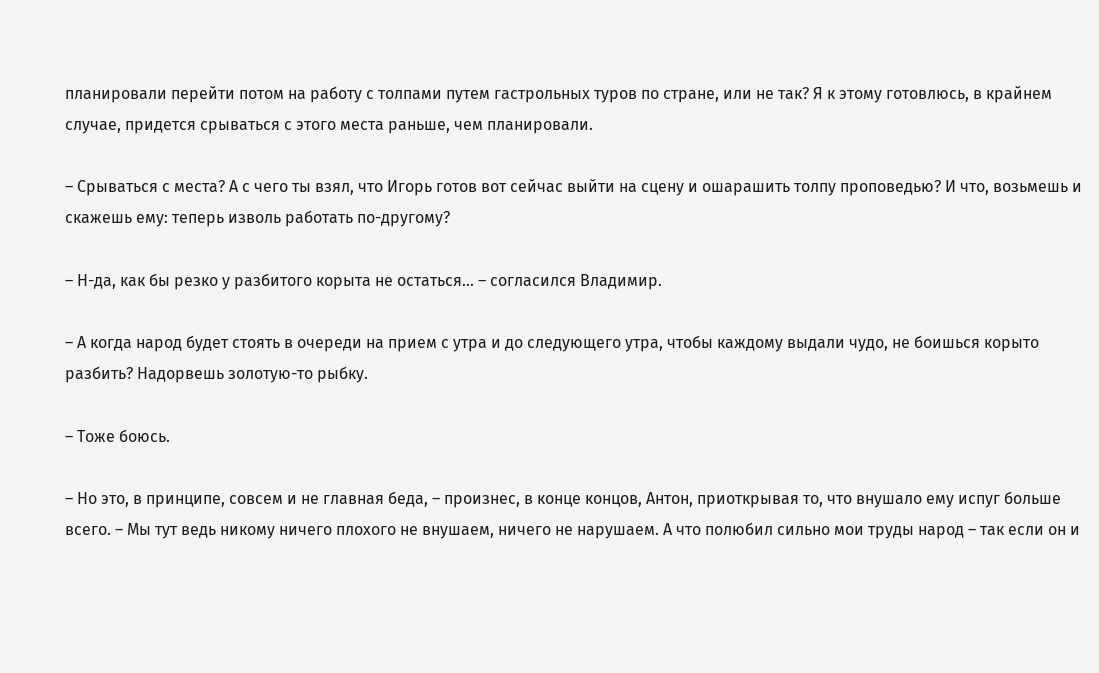планировали перейти потом на работу с толпами путем гастрольных туров по стране, или не так? Я к этому готовлюсь, в крайнем случае, придется срываться с этого места раньше, чем планировали.

– Срываться с места? А с чего ты взял, что Игорь готов вот сейчас выйти на сцену и ошарашить толпу проповедью? И что, возьмешь и скажешь ему: теперь изволь работать по-другому?

– Н-да, как бы резко у разбитого корыта не остаться… – согласился Владимир.

– А когда народ будет стоять в очереди на прием с утра и до следующего утра, чтобы каждому выдали чудо, не боишься корыто разбить? Надорвешь золотую-то рыбку.

– Тоже боюсь.

– Но это, в принципе, совсем и не главная беда, – произнес, в конце концов, Антон, приоткрывая то, что внушало ему испуг больше всего. – Мы тут ведь никому ничего плохого не внушаем, ничего не нарушаем. А что полюбил сильно мои труды народ – так если он и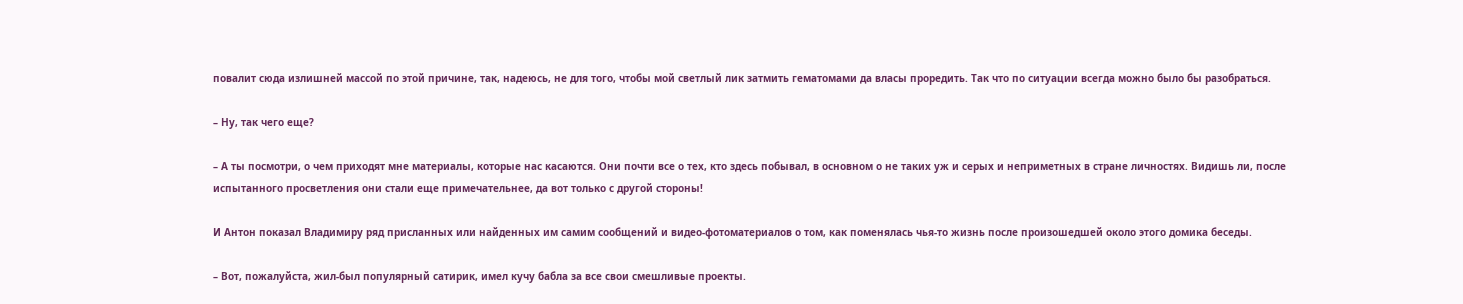повалит сюда излишней массой по этой причине, так, надеюсь, не для того, чтобы мой светлый лик затмить гематомами да власы проредить. Так что по ситуации всегда можно было бы разобраться.

– Ну, так чего еще?

– А ты посмотри, о чем приходят мне материалы, которые нас касаются. Они почти все о тех, кто здесь побывал, в основном о не таких уж и серых и неприметных в стране личностях. Видишь ли, после испытанного просветления они стали еще примечательнее, да вот только с другой стороны!

И Антон показал Владимиру ряд присланных или найденных им самим сообщений и видео-фотоматериалов о том, как поменялась чья-то жизнь после произошедшей около этого домика беседы.

– Вот, пожалуйста, жил-был популярный сатирик, имел кучу бабла за все свои смешливые проекты.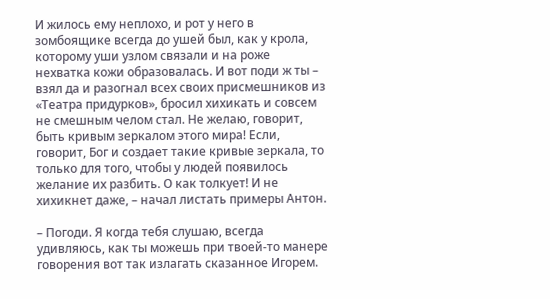И жилось ему неплохо, и рот у него в зомбоящике всегда до ушей был, как у крола, которому уши узлом связали и на роже нехватка кожи образовалась. И вот поди ж ты – взял да и разогнал всех своих присмешников из «Театра придурков», бросил хихикать и совсем не смешным челом стал. Не желаю, говорит, быть кривым зеркалом этого мира! Если, говорит, Бог и создает такие кривые зеркала, то только для того, чтобы у людей появилось желание их разбить. О как толкует! И не хихикнет даже, – начал листать примеры Антон.

– Погоди. Я когда тебя слушаю, всегда удивляюсь, как ты можешь при твоей-то манере говорения вот так излагать сказанное Игорем.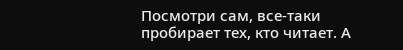Посмотри сам, все-таки пробирает тех, кто читает. А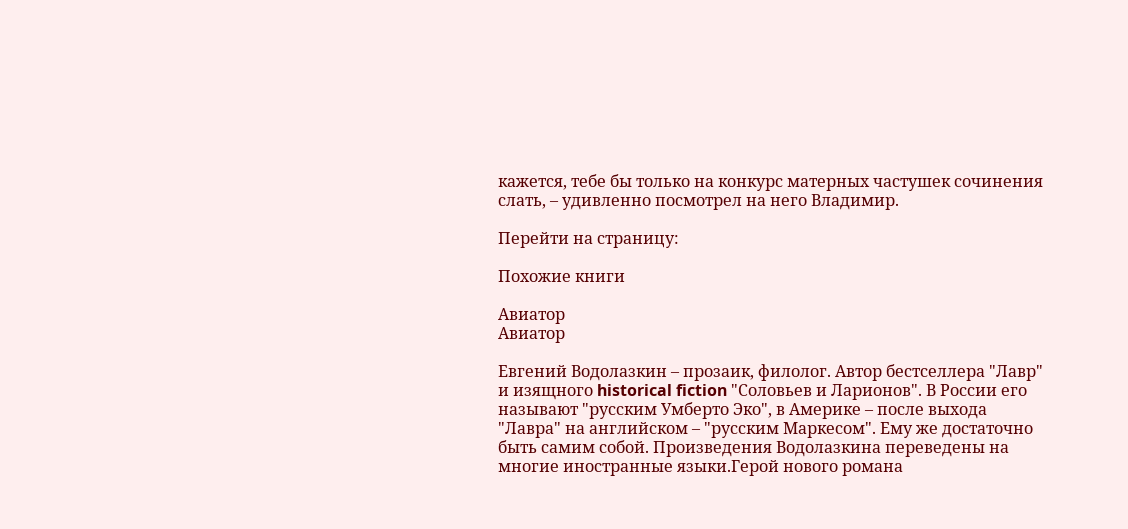кажется, тебе бы только на конкурс матерных частушек сочинения слать, – удивленно посмотрел на него Владимир.

Перейти на страницу:

Похожие книги

Авиатор
Авиатор

Евгений Водолазкин – прозаик, филолог. Автор бестселлера "Лавр" и изящного historical fiction "Соловьев и Ларионов". В России его называют "русским Умберто Эко", в Америке – после выхода "Лавра" на английском – "русским Маркесом". Ему же достаточно быть самим собой. Произведения Водолазкина переведены на многие иностранные языки.Герой нового романа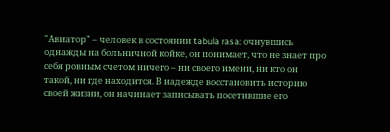"Авиатор" – человек в состоянии tabula rasa: очнувшись однажды на больничной койке, он понимает, что не знает про себя ровным счетом ничего – ни своего имени, ни кто он такой, ни где находится. В надежде восстановить историю своей жизни, он начинает записывать посетившие его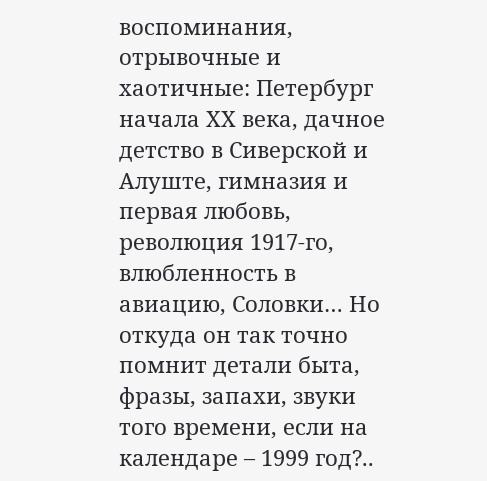воспоминания, отрывочные и хаотичные: Петербург начала ХХ века, дачное детство в Сиверской и Алуште, гимназия и первая любовь, революция 1917-го, влюбленность в авиацию, Соловки… Но откуда он так точно помнит детали быта, фразы, запахи, звуки того времени, если на календаре – 1999 год?..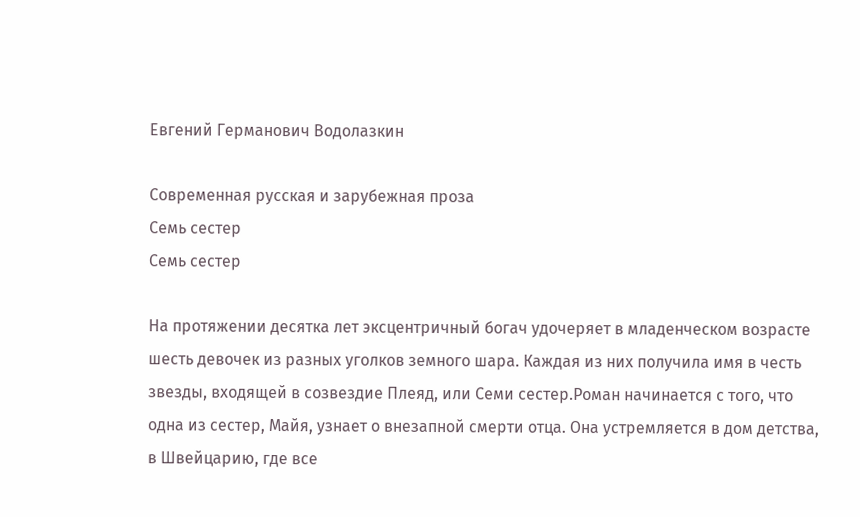Евгений Германович Водолазкин

Современная русская и зарубежная проза
Семь сестер
Семь сестер

На протяжении десятка лет эксцентричный богач удочеряет в младенческом возрасте шесть девочек из разных уголков земного шара. Каждая из них получила имя в честь звезды, входящей в созвездие Плеяд, или Семи сестер.Роман начинается с того, что одна из сестер, Майя, узнает о внезапной смерти отца. Она устремляется в дом детства, в Швейцарию, где все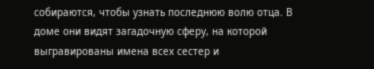собираются, чтобы узнать последнюю волю отца. В доме они видят загадочную сферу, на которой выгравированы имена всех сестер и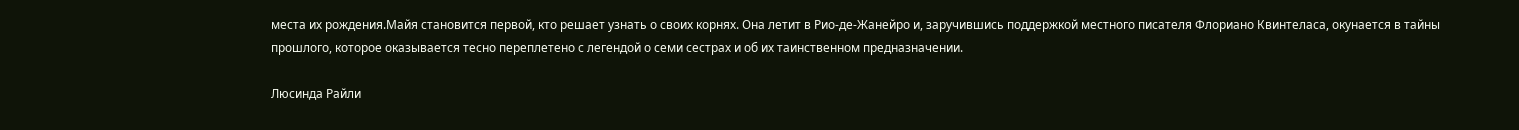места их рождения.Майя становится первой, кто решает узнать о своих корнях. Она летит в Рио-де-Жанейро и, заручившись поддержкой местного писателя Флориано Квинтеласа, окунается в тайны прошлого, которое оказывается тесно переплетено с легендой о семи сестрах и об их таинственном предназначении.

Люсинда Райли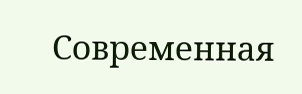Современная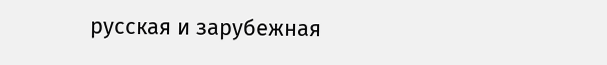русская и зарубежная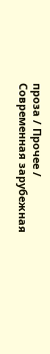проза / Прочее / Современная зарубежная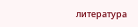литература